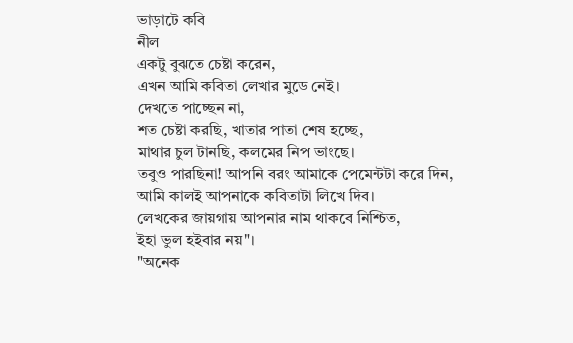ভাড়াটে কবি
নীল
একটু বুঝতে চেষ্টা করেন,
এখন আমি কবিতা লেখার মুডে নেই।
দেখতে পাচ্ছেন না,
শত চেষ্টা করছি, খাতার পাতা শেষ হচ্ছে,
মাথার চুল টানছি, কলমের নিপ ভাংছে।
তবুও পারছিনা! আপনি বরং আমাকে পেমেন্টটা করে দিন,
আমি কালই আপনাকে কবিতাটা লিখে দিব।
লেখকের জায়গায় আপনার নাম থাকবে নিশ্চিত,
ইহা ভুল হইবার নয়"।
"অনেক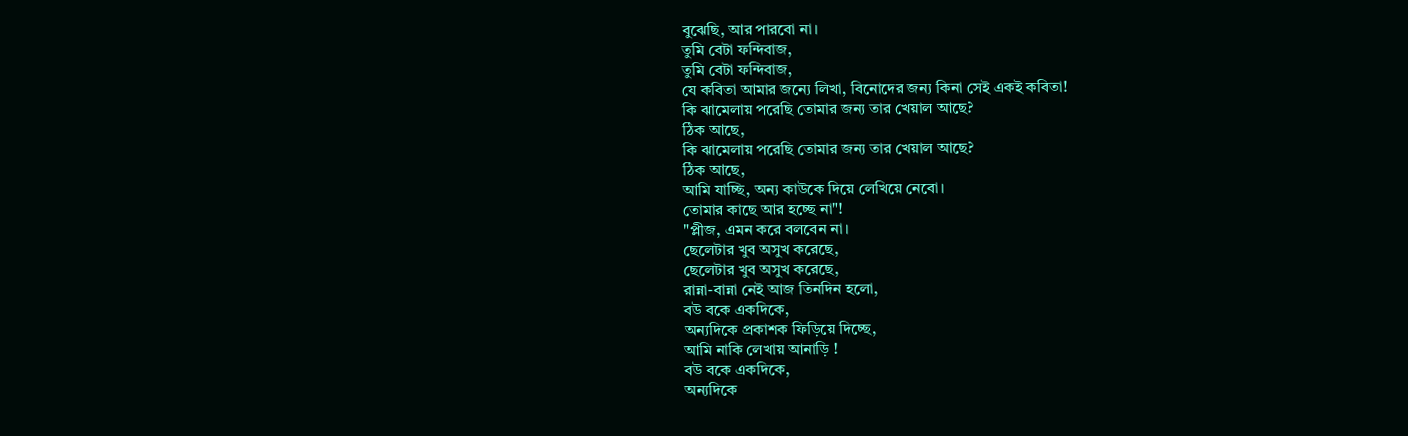বুঝেছি, আর পারবো না।
তুমি বেটা ফন্দিবাজ,
তুমি বেটা ফন্দিবাজ,
যে কবিতা আমার জন্যে লিখা, বিনোদের জন্য কিনা সেই একই কবিতা!
কি ঝামেলায় পরেছি তোমার জন্য তার খেয়াল আছে?
ঠিক আছে,
কি ঝামেলায় পরেছি তোমার জন্য তার খেয়াল আছে?
ঠিক আছে,
আমি যাচ্ছি, অন্য কাউকে দিয়ে লেখিয়ে নেবো।
তোমার কাছে আর হচ্ছে না"!
"প্লীজ, এমন করে বলবেন না।
ছেলেটার খুব অসুখ করেছে,
ছেলেটার খুব অসুখ করেছে,
রান্না-বান্না নেই আজ তিনদিন হলো,
বউ বকে একদিকে,
অন্যদিকে প্রকাশক ফিড়িয়ে দিচ্ছে,
আমি নাকি লেখায় আনাড়ি !
বউ বকে একদিকে,
অন্যদিকে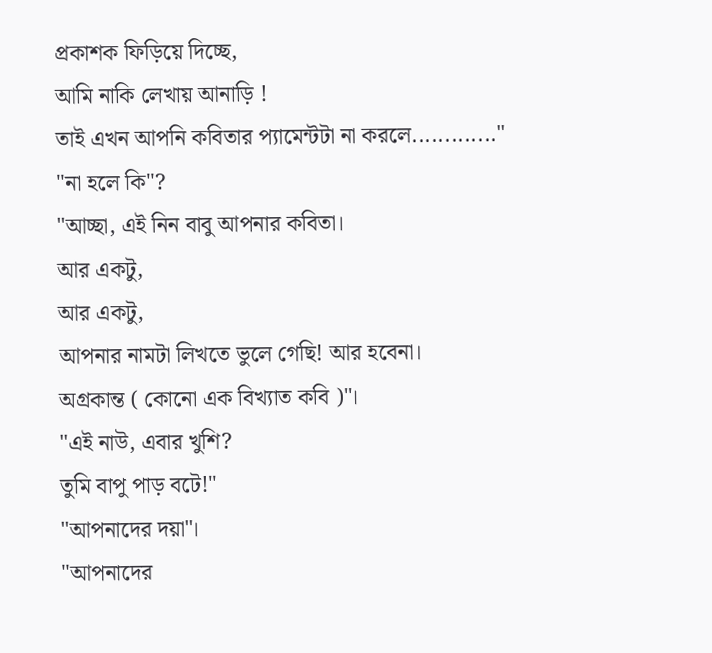প্রকাশক ফিড়িয়ে দিচ্ছে,
আমি নাকি লেখায় আনাড়ি !
তাই এখন আপনি কবিতার প্যামেন্টটা না করলে............."
"না হলে কি"?
"আচ্ছা, এই নিন বাবু আপনার কবিতা।
আর একটু,
আর একটু,
আপনার নামটা লিখতে ভুলে গেছি! আর হবেনা।
অগ্রকান্ত ( কোনো এক বিখ্যাত কবি )"।
"এই নাউ, এবার খুশি?
তুমি বাপু পাড় বটে!"
"আপনাদের দয়া"।
"আপনাদের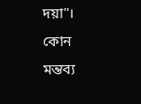দয়া"।
কোন মন্তব্য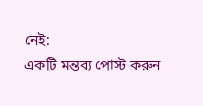নেই:
একটি মন্তব্য পোস্ট করুন